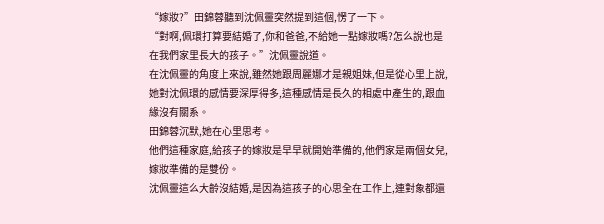“嫁妝?”田錦蓉聽到沈佩靈突然提到這個,愣了一下。
“對啊,佩環打算要結婚了,你和爸爸,不給她一點嫁妝嗎?怎么說也是在我們家里長大的孩子。”沈佩靈說道。
在沈佩靈的角度上來說,雖然她跟周麗娜才是親姐妹,但是從心里上說,她對沈佩環的感情要深厚得多,這種感情是長久的相處中產生的,跟血緣沒有關系。
田錦蓉沉默,她在心里思考。
他們這種家庭,給孩子的嫁妝是早早就開始準備的,他們家是兩個女兒,嫁妝準備的是雙份。
沈佩靈這么大齡沒結婚,是因為這孩子的心思全在工作上,連對象都還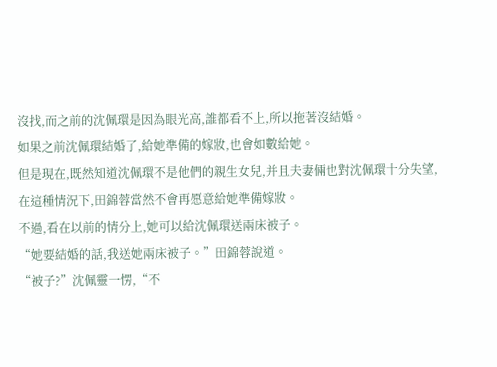沒找,而之前的沈佩環是因為眼光高,誰都看不上,所以拖著沒結婚。
如果之前沈佩環結婚了,給她準備的嫁妝,也會如數給她。
但是現在,既然知道沈佩環不是他們的親生女兒,并且夫妻倆也對沈佩環十分失望,在這種情況下,田錦蓉當然不會再愿意給她準備嫁妝。
不過,看在以前的情分上,她可以給沈佩環送兩床被子。
“她要結婚的話,我送她兩床被子。”田錦蓉說道。
“被子?”沈佩靈一愣,“不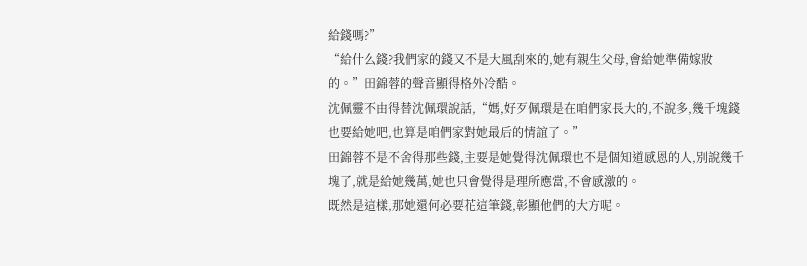給錢嗎?”
“給什么錢?我們家的錢又不是大風刮來的,她有親生父母,會給她準備嫁妝的。”田錦蓉的聲音顯得格外冷酷。
沈佩靈不由得替沈佩環說話,“媽,好歹佩環是在咱們家長大的,不說多,幾千塊錢也要給她吧,也算是咱們家對她最后的情誼了。”
田錦蓉不是不舍得那些錢,主要是她覺得沈佩環也不是個知道感恩的人,別說幾千塊了,就是給她幾萬,她也只會覺得是理所應當,不會感激的。
既然是這樣,那她還何必要花這筆錢,彰顯他們的大方呢。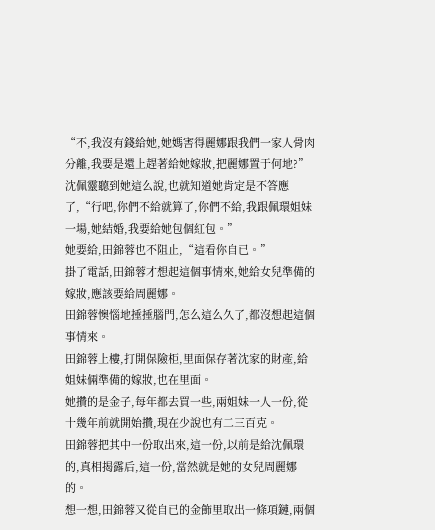“不,我沒有錢給她,她媽害得麗娜跟我們一家人骨肉分離,我要是還上趕著給她嫁妝,把麗娜置于何地?”
沈佩靈聽到她這么說,也就知道她肯定是不答應了,“行吧,你們不給就算了,你們不給,我跟佩環姐妹一場,她結婚,我要給她包個紅包。”
她要給,田錦蓉也不阻止,“這看你自已。”
掛了電話,田錦蓉才想起這個事情來,她給女兒準備的嫁妝,應該要給周麗娜。
田錦蓉懊惱地捶捶腦門,怎么這么久了,都沒想起這個事情來。
田錦蓉上樓,打開保險柜,里面保存著沈家的財產,給姐妹倆準備的嫁妝,也在里面。
她攢的是金子,每年都去買一些,兩姐妹一人一份,從十幾年前就開始攢,現在少說也有二三百克。
田錦蓉把其中一份取出來,這一份,以前是給沈佩環的,真相揭露后,這一份,當然就是她的女兒周麗娜的。
想一想,田錦蓉又從自已的金飾里取出一條項鏈,兩個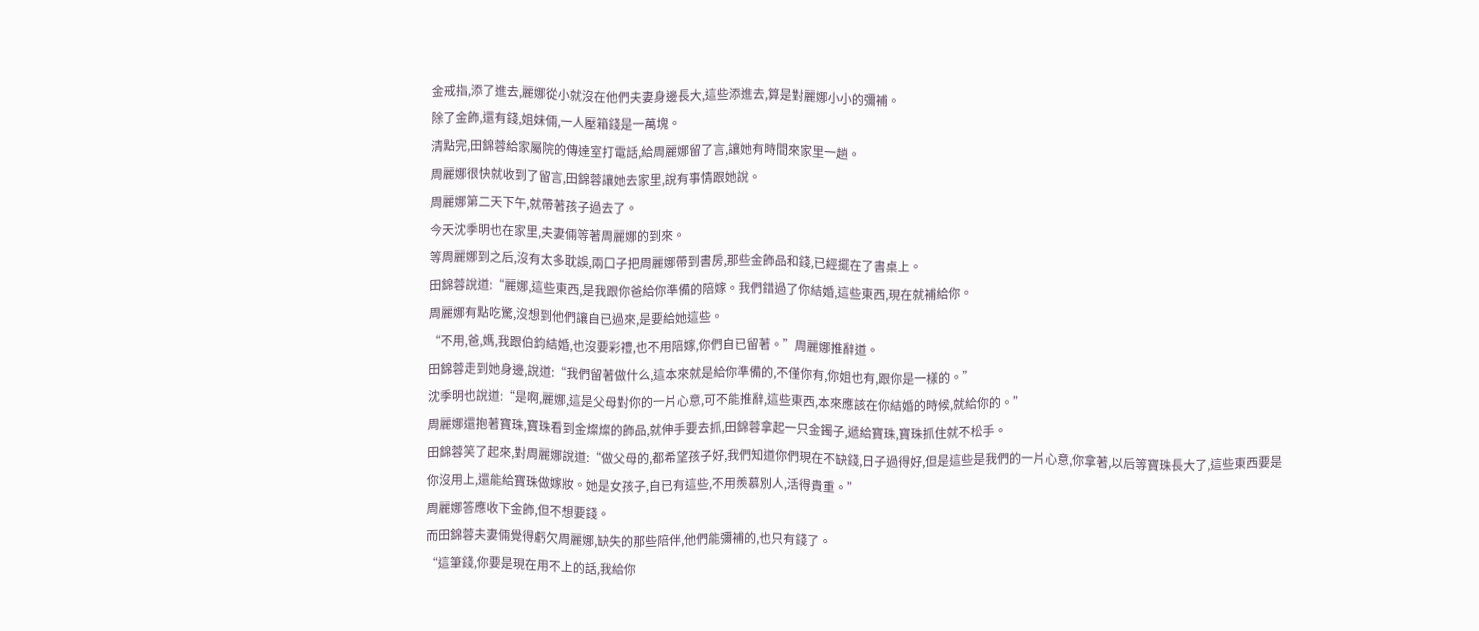金戒指,添了進去,麗娜從小就沒在他們夫妻身邊長大,這些添進去,算是對麗娜小小的彌補。
除了金飾,還有錢,姐妹倆,一人壓箱錢是一萬塊。
清點完,田錦蓉給家屬院的傳達室打電話,給周麗娜留了言,讓她有時間來家里一趟。
周麗娜很快就收到了留言,田錦蓉讓她去家里,說有事情跟她說。
周麗娜第二天下午,就帶著孩子過去了。
今天沈季明也在家里,夫妻倆等著周麗娜的到來。
等周麗娜到之后,沒有太多耽誤,兩口子把周麗娜帶到書房,那些金飾品和錢,已經擺在了書桌上。
田錦蓉說道:“麗娜,這些東西,是我跟你爸給你準備的陪嫁。我們錯過了你結婚,這些東西,現在就補給你。
周麗娜有點吃驚,沒想到他們讓自已過來,是要給她這些。
“不用,爸,媽,我跟伯鈞結婚,也沒要彩禮,也不用陪嫁,你們自已留著。”周麗娜推辭道。
田錦蓉走到她身邊,說道:“我們留著做什么,這本來就是給你準備的,不僅你有,你姐也有,跟你是一樣的。”
沈季明也說道:“是啊,麗娜,這是父母對你的一片心意,可不能推辭,這些東西,本來應該在你結婚的時候,就給你的。”
周麗娜還抱著寶珠,寶珠看到金燦燦的飾品,就伸手要去抓,田錦蓉拿起一只金鐲子,遞給寶珠,寶珠抓住就不松手。
田錦蓉笑了起來,對周麗娜說道:“做父母的,都希望孩子好,我們知道你們現在不缺錢,日子過得好,但是這些是我們的一片心意,你拿著,以后等寶珠長大了,這些東西要是你沒用上,還能給寶珠做嫁妝。她是女孩子,自已有這些,不用羨慕別人,活得貴重。”
周麗娜答應收下金飾,但不想要錢。
而田錦蓉夫妻倆覺得虧欠周麗娜,缺失的那些陪伴,他們能彌補的,也只有錢了。
“這筆錢,你要是現在用不上的話,我給你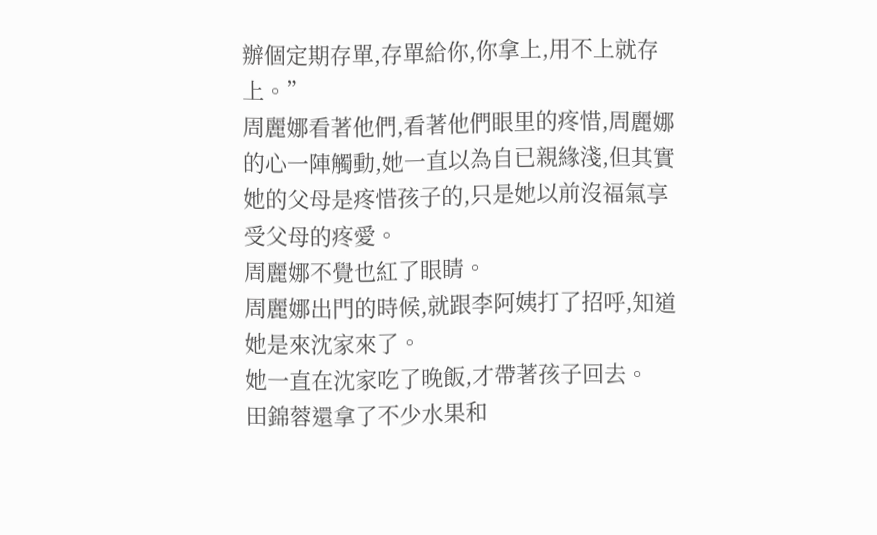辦個定期存單,存單給你,你拿上,用不上就存上。”
周麗娜看著他們,看著他們眼里的疼惜,周麗娜的心一陣觸動,她一直以為自已親緣淺,但其實她的父母是疼惜孩子的,只是她以前沒福氣享受父母的疼愛。
周麗娜不覺也紅了眼睛。
周麗娜出門的時候,就跟李阿姨打了招呼,知道她是來沈家來了。
她一直在沈家吃了晚飯,才帶著孩子回去。
田錦蓉還拿了不少水果和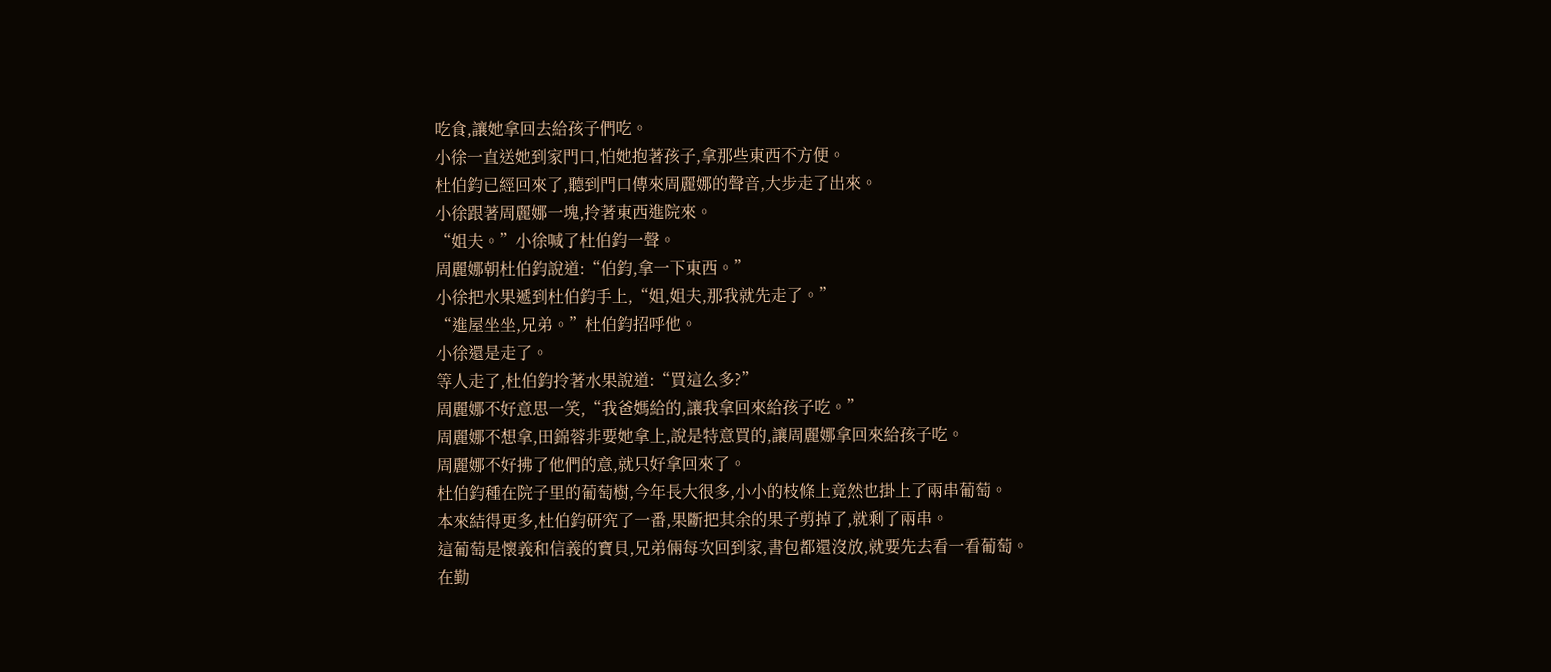吃食,讓她拿回去給孩子們吃。
小徐一直送她到家門口,怕她抱著孩子,拿那些東西不方便。
杜伯鈞已經回來了,聽到門口傳來周麗娜的聲音,大步走了出來。
小徐跟著周麗娜一塊,拎著東西進院來。
“姐夫。”小徐喊了杜伯鈞一聲。
周麗娜朝杜伯鈞說道:“伯鈞,拿一下東西。”
小徐把水果遞到杜伯鈞手上,“姐,姐夫,那我就先走了。”
“進屋坐坐,兄弟。”杜伯鈞招呼他。
小徐還是走了。
等人走了,杜伯鈞拎著水果說道:“買這么多?”
周麗娜不好意思一笑,“我爸媽給的,讓我拿回來給孩子吃。”
周麗娜不想拿,田錦蓉非要她拿上,說是特意買的,讓周麗娜拿回來給孩子吃。
周麗娜不好拂了他們的意,就只好拿回來了。
杜伯鈞種在院子里的葡萄樹,今年長大很多,小小的枝條上竟然也掛上了兩串葡萄。
本來結得更多,杜伯鈞研究了一番,果斷把其余的果子剪掉了,就剩了兩串。
這葡萄是懷義和信義的寶貝,兄弟倆每次回到家,書包都還沒放,就要先去看一看葡萄。
在勤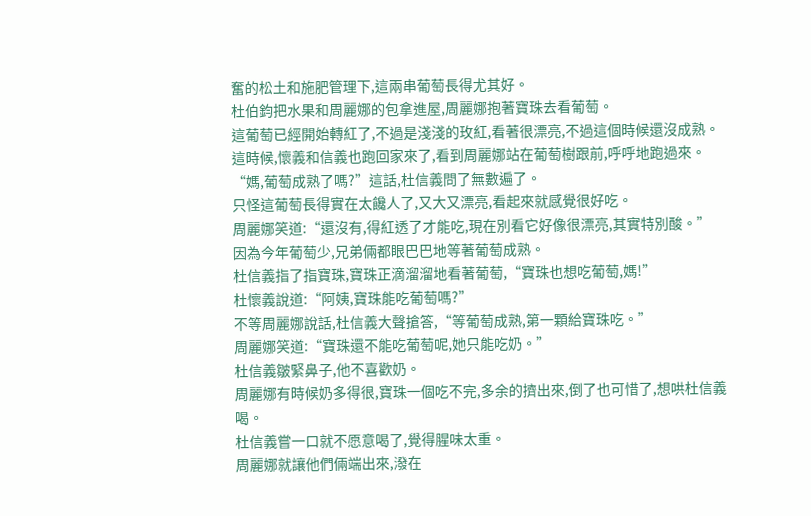奮的松土和施肥管理下,這兩串葡萄長得尤其好。
杜伯鈞把水果和周麗娜的包拿進屋,周麗娜抱著寶珠去看葡萄。
這葡萄已經開始轉紅了,不過是淺淺的玫紅,看著很漂亮,不過這個時候還沒成熟。
這時候,懷義和信義也跑回家來了,看到周麗娜站在葡萄樹跟前,呼呼地跑過來。
“媽,葡萄成熟了嗎?”這話,杜信義問了無數遍了。
只怪這葡萄長得實在太饞人了,又大又漂亮,看起來就感覺很好吃。
周麗娜笑道:“還沒有,得紅透了才能吃,現在別看它好像很漂亮,其實特別酸。”
因為今年葡萄少,兄弟倆都眼巴巴地等著葡萄成熟。
杜信義指了指寶珠,寶珠正滴溜溜地看著葡萄,“寶珠也想吃葡萄,媽!”
杜懷義說道:“阿姨,寶珠能吃葡萄嗎?”
不等周麗娜說話,杜信義大聲搶答,“等葡萄成熟,第一顆給寶珠吃。”
周麗娜笑道:“寶珠還不能吃葡萄呢,她只能吃奶。”
杜信義皺緊鼻子,他不喜歡奶。
周麗娜有時候奶多得很,寶珠一個吃不完,多余的擠出來,倒了也可惜了,想哄杜信義喝。
杜信義嘗一口就不愿意喝了,覺得腥味太重。
周麗娜就讓他們倆端出來,潑在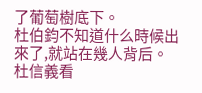了葡萄樹底下。
杜伯鈞不知道什么時候出來了,就站在幾人背后。
杜信義看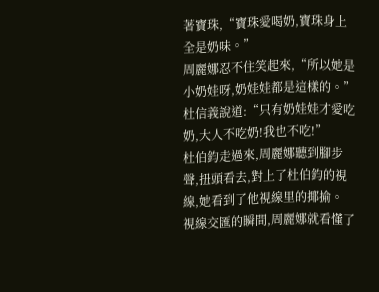著寶珠,“寶珠愛喝奶,寶珠身上全是奶味。”
周麗娜忍不住笑起來,“所以她是小奶娃呀,奶娃娃都是這樣的。”
杜信義說道:“只有奶娃娃才愛吃奶,大人不吃奶!我也不吃!”
杜伯鈞走過來,周麗娜聽到腳步聲,扭頭看去,對上了杜伯鈞的視線,她看到了他視線里的揶揄。
視線交匯的瞬間,周麗娜就看懂了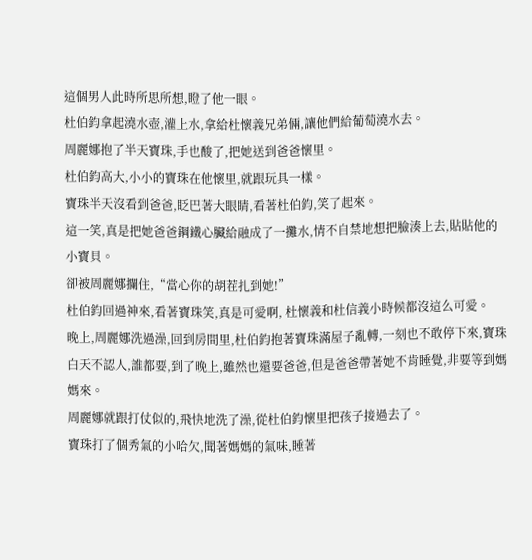這個男人此時所思所想,瞪了他一眼。
杜伯鈞拿起澆水壺,灌上水,拿給杜懷義兄弟倆,讓他們給葡萄澆水去。
周麗娜抱了半天寶珠,手也酸了,把她送到爸爸懷里。
杜伯鈞高大,小小的寶珠在他懷里,就跟玩具一樣。
寶珠半天沒看到爸爸,眨巴著大眼睛,看著杜伯鈞,笑了起來。
這一笑,真是把她爸爸鋼鐵心臟給融成了一攤水,情不自禁地想把臉湊上去,貼貼他的小寶貝。
卻被周麗娜攔住,“當心你的胡茬扎到她!”
杜伯鈞回過神來,看著寶珠笑,真是可愛啊, 杜懷義和杜信義小時候都沒這么可愛。
晚上,周麗娜洗過澡,回到房間里,杜伯鈞抱著寶珠滿屋子亂轉,一刻也不敢停下來,寶珠白天不認人,誰都要,到了晚上,雖然也還要爸爸,但是爸爸帶著她不肯睡覺,非要等到媽媽來。
周麗娜就跟打仗似的,飛快地洗了澡,從杜伯鈞懷里把孩子接過去了。
寶珠打了個秀氣的小哈欠,聞著媽媽的氣味,睡著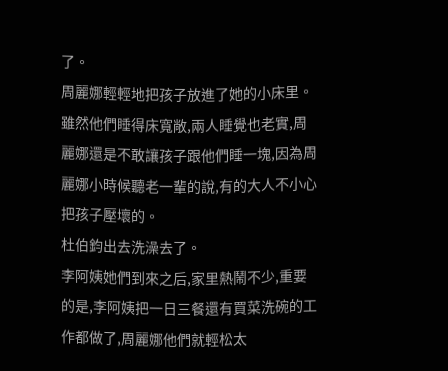了。
周麗娜輕輕地把孩子放進了她的小床里。
雖然他們睡得床寬敞,兩人睡覺也老實,周麗娜還是不敢讓孩子跟他們睡一塊,因為周麗娜小時候聽老一輩的說,有的大人不小心把孩子壓壞的。
杜伯鈞出去洗澡去了。
李阿姨她們到來之后,家里熱鬧不少,重要的是,李阿姨把一日三餐還有買菜洗碗的工作都做了,周麗娜他們就輕松太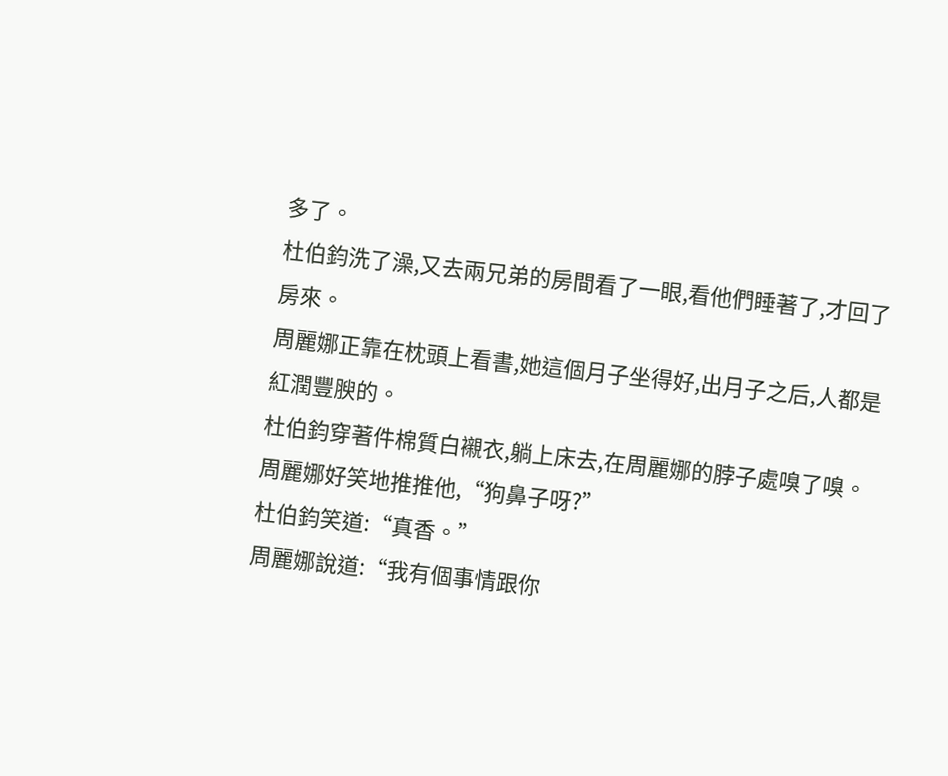多了。
杜伯鈞洗了澡,又去兩兄弟的房間看了一眼,看他們睡著了,才回了房來。
周麗娜正靠在枕頭上看書,她這個月子坐得好,出月子之后,人都是紅潤豐腴的。
杜伯鈞穿著件棉質白襯衣,躺上床去,在周麗娜的脖子處嗅了嗅。
周麗娜好笑地推推他,“狗鼻子呀?”
杜伯鈞笑道:“真香。”
周麗娜說道:“我有個事情跟你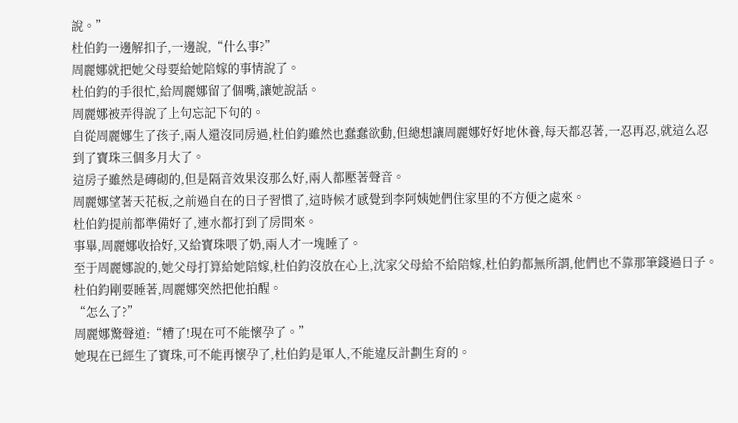說。”
杜伯鈞一邊解扣子,一邊說,“什么事?”
周麗娜就把她父母要給她陪嫁的事情說了。
杜伯鈞的手很忙,給周麗娜留了個嘴,讓她說話。
周麗娜被弄得說了上句忘記下句的。
自從周麗娜生了孩子,兩人還沒同房過,杜伯鈞雖然也蠢蠢欲動,但總想讓周麗娜好好地休養,每天都忍著,一忍再忍,就這么忍到了寶珠三個多月大了。
這房子雖然是磚砌的,但是隔音效果沒那么好,兩人都壓著聲音。
周麗娜望著天花板,之前過自在的日子習慣了,這時候才感覺到李阿姨她們住家里的不方便之處來。
杜伯鈞提前都準備好了,連水都打到了房間來。
事畢,周麗娜收拾好,又給寶珠喂了奶,兩人才一塊睡了。
至于周麗娜說的,她父母打算給她陪嫁,杜伯鈞沒放在心上,沈家父母給不給陪嫁,杜伯鈞都無所謂,他們也不靠那筆錢過日子。
杜伯鈞剛要睡著,周麗娜突然把他拍醒。
“怎么了?”
周麗娜驚聲道:“糟了!現在可不能懷孕了。”
她現在已經生了寶珠,可不能再懷孕了,杜伯鈞是軍人,不能違反計劃生育的。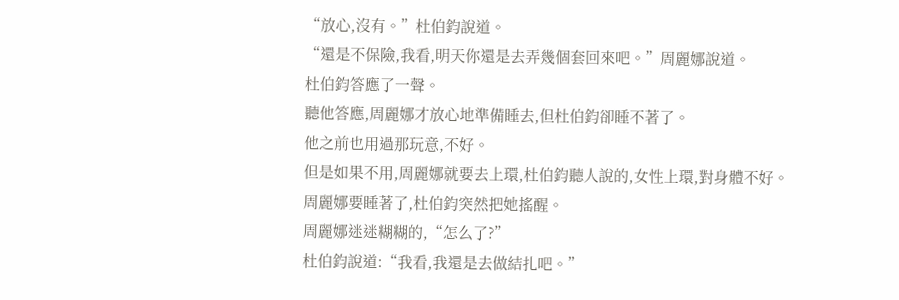“放心,沒有。”杜伯鈞說道。
“還是不保險,我看,明天你還是去弄幾個套回來吧。”周麗娜說道。
杜伯鈞答應了一聲。
聽他答應,周麗娜才放心地準備睡去,但杜伯鈞卻睡不著了。
他之前也用過那玩意,不好。
但是如果不用,周麗娜就要去上環,杜伯鈞聽人說的,女性上環,對身體不好。
周麗娜要睡著了,杜伯鈞突然把她搖醒。
周麗娜迷迷糊糊的,“怎么了?”
杜伯鈞說道:“我看,我還是去做結扎吧。”